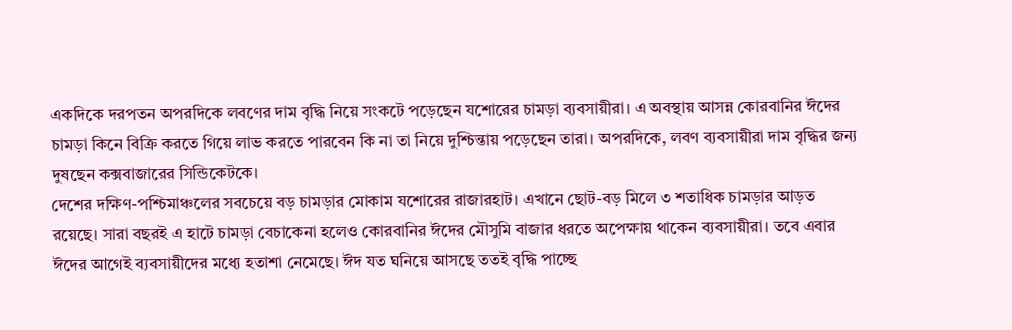একদিকে দরপতন অপরদিকে লবণের দাম বৃদ্ধি নিয়ে সংকটে পড়েছেন যশোরের চামড়া ব্যবসায়ীরা। এ অবস্থায় আসন্ন কোরবানির ঈদের চামড়া কিনে বিক্রি করতে গিয়ে লাভ করতে পারবেন কি না তা নিয়ে দুশ্চিন্তায় পড়েছেন তারা। অপরদিকে, লবণ ব্যবসায়ীরা দাম বৃদ্ধির জন্য দুষছেন কক্সবাজারের সিন্ডিকেটকে।
দেশের দক্ষিণ-পশ্চিমাঞ্চলের সবচেয়ে বড় চামড়ার মোকাম যশোরের রাজারহাট। এখানে ছোট-বড় মিলে ৩ শতাধিক চামড়ার আড়ত রয়েছে। সারা বছরই এ হাটে চামড়া বেচাকেনা হলেও কোরবানির ঈদের মৌসুমি বাজার ধরতে অপেক্ষায় থাকেন ব্যবসায়ীরা। তবে এবার ঈদের আগেই ব্যবসায়ীদের মধ্যে হতাশা নেমেছে। ঈদ যত ঘনিয়ে আসছে ততই বৃদ্ধি পাচ্ছে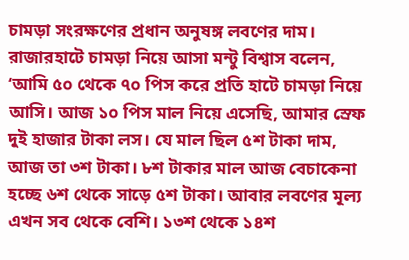চামড়া সংরক্ষণের প্রধান অনুষঙ্গ লবণের দাম।
রাজারহাটে চামড়া নিয়ে আসা মন্টু বিশ্বাস বলেন, ‘আমি ৫০ থেকে ৭০ পিস করে প্রতি হাটে চামড়া নিয়ে আসি। আজ ১০ পিস মাল নিয়ে এসেছি, আমার স্রেফ দুই হাজার টাকা লস। যে মাল ছিল ৫শ টাকা দাম, আজ তা ৩শ টাকা। ৮শ টাকার মাল আজ বেচাকেনা হচ্ছে ৬শ থেকে সাড়ে ৫শ টাকা। আবার লবণের মূল্য এখন সব থেকে বেশি। ১৩শ থেকে ১৪শ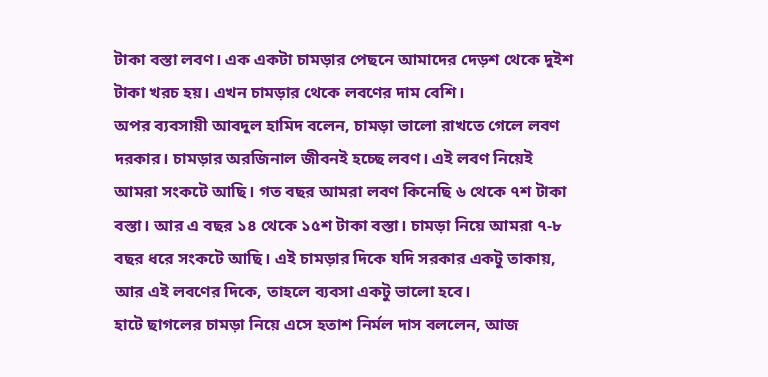টাকা বস্তা লবণ। এক একটা চামড়ার পেছনে আমাদের দেড়শ থেকে দুইশ টাকা খরচ হয়। এখন চামড়ার থেকে লবণের দাম বেশি।
অপর ব্যবসায়ী আবদুল হামিদ বলেন, চামড়া ভালো রাখতে গেলে লবণ দরকার। চামড়ার অরজিনাল জীবনই হচ্ছে লবণ। এই লবণ নিয়েই আমরা সংকটে আছি। গত বছর আমরা লবণ কিনেছি ৬ থেকে ৭শ টাকা বস্তা। আর এ বছর ১৪ থেকে ১৫শ টাকা বস্তা। চামড়া নিয়ে আমরা ৭-৮ বছর ধরে সংকটে আছি। এই চামড়ার দিকে যদি সরকার একটু তাকায়, আর এই লবণের দিকে, তাহলে ব্যবসা একটু ভালো হবে।
হাটে ছাগলের চামড়া নিয়ে এসে হতাশ নির্মল দাস বললেন, আজ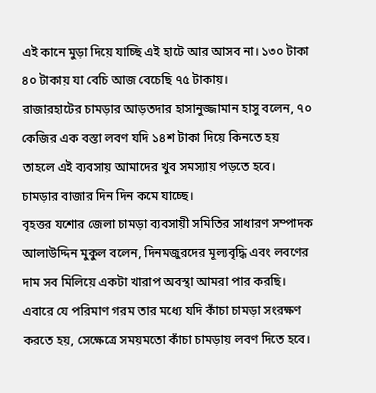এই কানে মুড়া দিয়ে যাচ্ছি এই হাটে আর আসব না। ১৩০ টাকা ৪০ টাকায় যা বেচি আজ বেচেছি ৭৫ টাকায়।
রাজারহাটের চামড়ার আড়তদার হাসানুজ্জামান হাসু বলেন, ৭০ কেজির এক বস্তা লবণ যদি ১৪শ টাকা দিয়ে কিনতে হয় তাহলে এই ব্যবসায় আমাদের খুব সমস্যায় পড়তে হবে। চামড়ার বাজার দিন দিন কমে যাচ্ছে।
বৃহত্তর যশোর জেলা চামড়া ব্যবসায়ী সমিতির সাধারণ সম্পাদক আলাউদ্দিন মুকুল বলেন, দিনমজুরদের মূল্যবৃদ্ধি এবং লবণের দাম সব মিলিয়ে একটা খারাপ অবস্থা আমরা পার করছি। এবারে যে পরিমাণ গরম তার মধ্যে যদি কাঁচা চামড়া সংরক্ষণ করতে হয়, সেক্ষেত্রে সময়মতো কাঁচা চামড়ায় লবণ দিতে হবে।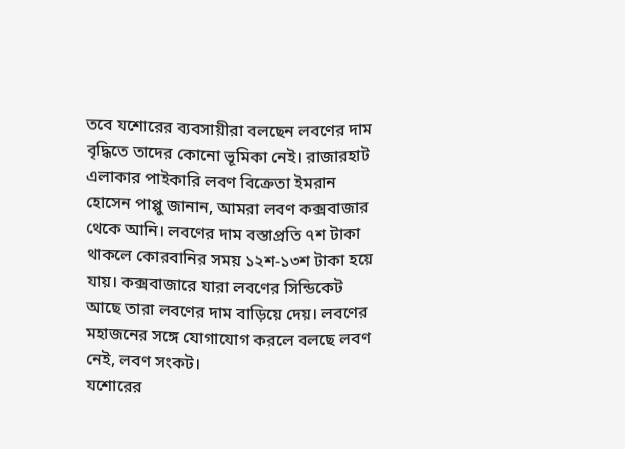তবে যশোরের ব্যবসায়ীরা বলছেন লবণের দাম বৃদ্ধিতে তাদের কোনো ভূমিকা নেই। রাজারহাট এলাকার পাইকারি লবণ বিক্রেতা ইমরান হোসেন পাপ্পু জানান, আমরা লবণ কক্সবাজার থেকে আনি। লবণের দাম বস্তাপ্রতি ৭শ টাকা থাকলে কোরবানির সময় ১২শ-১৩শ টাকা হয়ে যায়। কক্সবাজারে যারা লবণের সিন্ডিকেট আছে তারা লবণের দাম বাড়িয়ে দেয়। লবণের মহাজনের সঙ্গে যোগাযোগ করলে বলছে লবণ নেই, লবণ সংকট।
যশোরের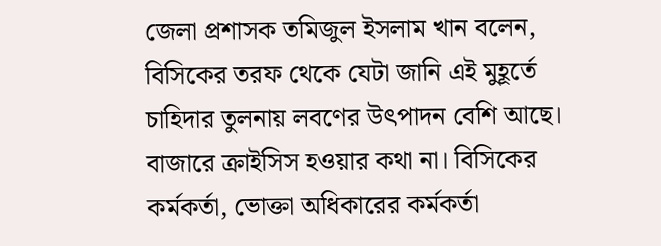জেলা প্রশাসক তমিজুল ইসলাম খান বলেন, বিসিকের তরফ থেকে যেটা জানি এই মুহূর্তে চাহিদার তুলনায় লবণের উৎপাদন বেশি আছে। বাজারে ক্রাইসিস হওয়ার কথা না। বিসিকের কর্মকর্তা, ভোক্তা অধিকারের কর্মকর্তা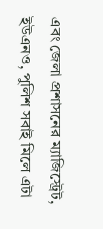এবং জেলা প্রশাসনের ম্যাজিস্ট্রেট, ইউএনও, পুলিশ সবাই মিলে এটা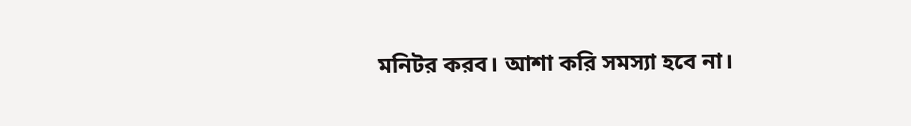মনিটর করব। আশা করি সমস্যা হবে না।